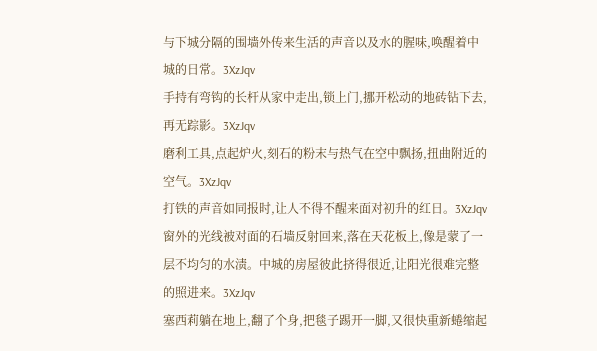与下城分隔的围墙外传来生活的声音以及水的腥味,唤醒着中城的日常。3XzJqv
手持有弯钩的长杆从家中走出,锁上门,挪开松动的地砖钻下去,再无踪影。3XzJqv
磨利工具,点起炉火,刻石的粉末与热气在空中飘扬,扭曲附近的空气。3XzJqv
打铁的声音如同报时,让人不得不醒来面对初升的红日。3XzJqv
窗外的光线被对面的石墙反射回来,落在天花板上,像是蒙了一层不均匀的水渍。中城的房屋彼此挤得很近,让阳光很难完整的照进来。3XzJqv
塞西莉躺在地上,翻了个身,把毯子踢开一脚,又很快重新蜷缩起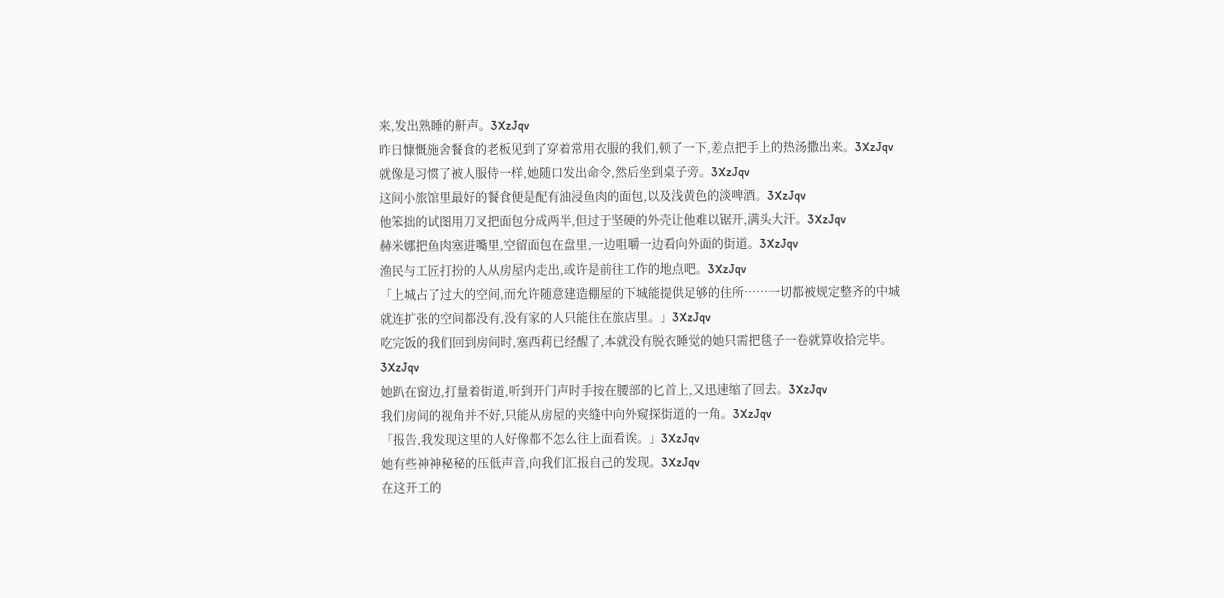来,发出熟睡的鼾声。3XzJqv
昨日慷慨施舍餐食的老板见到了穿着常用衣服的我们,顿了一下,差点把手上的热汤撒出来。3XzJqv
就像是习惯了被人服侍一样,她随口发出命令,然后坐到桌子旁。3XzJqv
这间小旅馆里最好的餐食便是配有油浸鱼肉的面包,以及浅黄色的淡啤酒。3XzJqv
他笨拙的试图用刀叉把面包分成两半,但过于坚硬的外壳让他难以锯开,满头大汗。3XzJqv
赫米娜把鱼肉塞进嘴里,空留面包在盘里,一边咀嚼一边看向外面的街道。3XzJqv
渔民与工匠打扮的人从房屋内走出,或许是前往工作的地点吧。3XzJqv
「上城占了过大的空间,而允许随意建造棚屋的下城能提供足够的住所……一切都被规定整齐的中城就连扩张的空间都没有,没有家的人只能住在旅店里。」3XzJqv
吃完饭的我们回到房间时,塞西莉已经醒了,本就没有脱衣睡觉的她只需把毯子一卷就算收拾完毕。3XzJqv
她趴在窗边,打量着街道,听到开门声时手按在腰部的匕首上,又迅速缩了回去。3XzJqv
我们房间的视角并不好,只能从房屋的夹缝中向外窥探街道的一角。3XzJqv
「报告,我发现这里的人好像都不怎么往上面看诶。」3XzJqv
她有些神神秘秘的压低声音,向我们汇报自己的发现。3XzJqv
在这开工的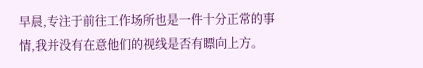早晨,专注于前往工作场所也是一件十分正常的事情,我并没有在意他们的视线是否有瞟向上方。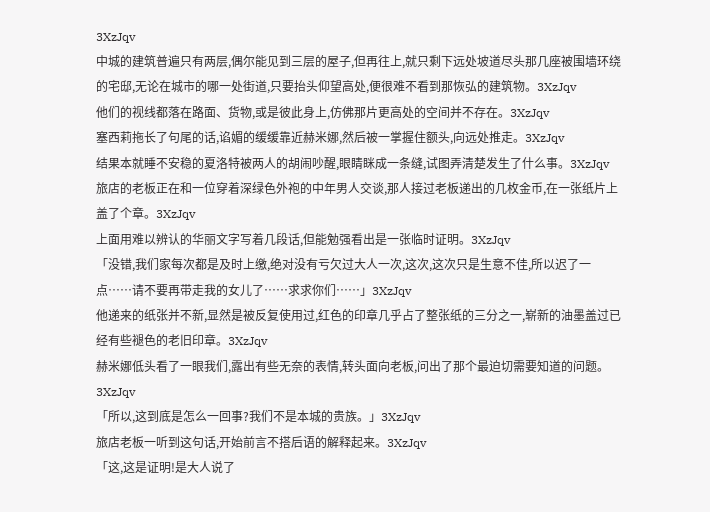3XzJqv
中城的建筑普遍只有两层,偶尔能见到三层的屋子,但再往上,就只剩下远处坡道尽头那几座被围墙环绕的宅邸,无论在城市的哪一处街道,只要抬头仰望高处,便很难不看到那恢弘的建筑物。3XzJqv
他们的视线都落在路面、货物,或是彼此身上,仿佛那片更高处的空间并不存在。3XzJqv
塞西莉拖长了句尾的话,谄媚的缓缓靠近赫米娜,然后被一掌握住额头,向远处推走。3XzJqv
结果本就睡不安稳的夏洛特被两人的胡闹吵醒,眼睛眯成一条缝,试图弄清楚发生了什么事。3XzJqv
旅店的老板正在和一位穿着深绿色外袍的中年男人交谈,那人接过老板递出的几枚金币,在一张纸片上盖了个章。3XzJqv
上面用难以辨认的华丽文字写着几段话,但能勉强看出是一张临时证明。3XzJqv
「没错,我们家每次都是及时上缴,绝对没有亏欠过大人一次,这次,这次只是生意不佳,所以迟了一点……请不要再带走我的女儿了……求求你们……」3XzJqv
他递来的纸张并不新,显然是被反复使用过,红色的印章几乎占了整张纸的三分之一,崭新的油墨盖过已经有些褪色的老旧印章。3XzJqv
赫米娜低头看了一眼我们,露出有些无奈的表情,转头面向老板,问出了那个最迫切需要知道的问题。3XzJqv
「所以,这到底是怎么一回事?我们不是本城的贵族。」3XzJqv
旅店老板一听到这句话,开始前言不搭后语的解释起来。3XzJqv
「这,这是证明!是大人说了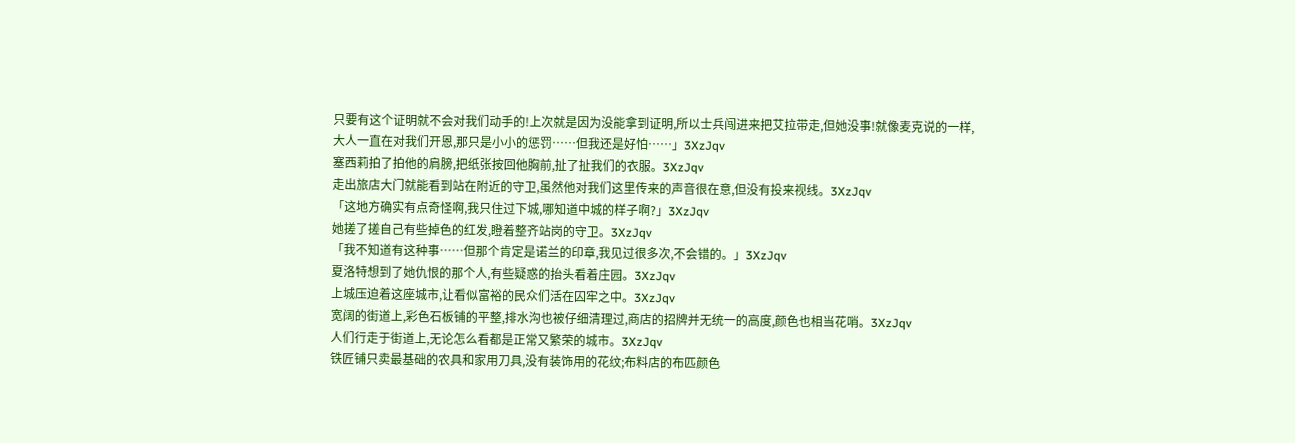只要有这个证明就不会对我们动手的!上次就是因为没能拿到证明,所以士兵闯进来把艾拉带走,但她没事!就像麦克说的一样,大人一直在对我们开恩,那只是小小的惩罚……但我还是好怕……」3XzJqv
塞西莉拍了拍他的肩膀,把纸张按回他胸前,扯了扯我们的衣服。3XzJqv
走出旅店大门就能看到站在附近的守卫,虽然他对我们这里传来的声音很在意,但没有投来视线。3XzJqv
「这地方确实有点奇怪啊,我只住过下城,哪知道中城的样子啊?」3XzJqv
她搓了搓自己有些掉色的红发,瞪着整齐站岗的守卫。3XzJqv
「我不知道有这种事……但那个肯定是诺兰的印章,我见过很多次,不会错的。」3XzJqv
夏洛特想到了她仇恨的那个人,有些疑惑的抬头看着庄园。3XzJqv
上城压迫着这座城市,让看似富裕的民众们活在囚牢之中。3XzJqv
宽阔的街道上,彩色石板铺的平整,排水沟也被仔细清理过,商店的招牌并无统一的高度,颜色也相当花哨。3XzJqv
人们行走于街道上,无论怎么看都是正常又繁荣的城市。3XzJqv
铁匠铺只卖最基础的农具和家用刀具,没有装饰用的花纹;布料店的布匹颜色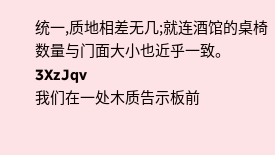统一,质地相差无几;就连酒馆的桌椅数量与门面大小也近乎一致。3XzJqv
我们在一处木质告示板前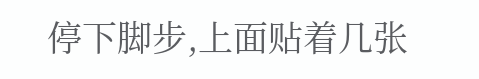停下脚步,上面贴着几张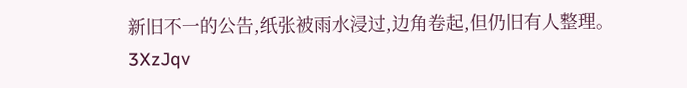新旧不一的公告,纸张被雨水浸过,边角卷起,但仍旧有人整理。3XzJqv